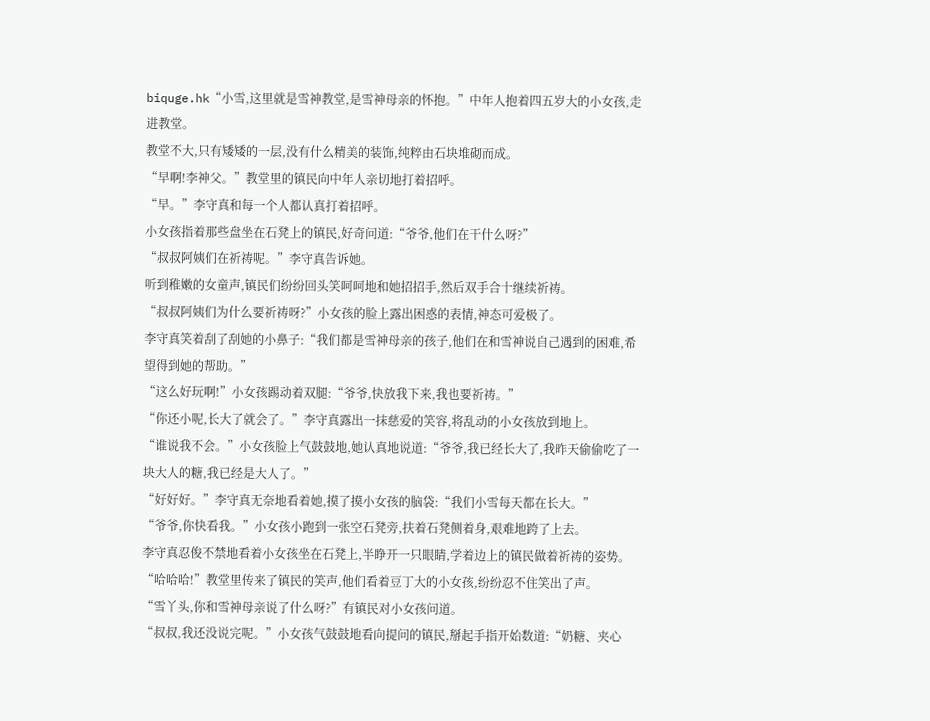biquge.hk“小雪,这里就是雪神教堂,是雪神母亲的怀抱。”中年人抱着四五岁大的小女孩,走进教堂。
教堂不大,只有矮矮的一层,没有什么精美的装饰,纯粹由石块堆砌而成。
“早啊!李神父。”教堂里的镇民向中年人亲切地打着招呼。
“早。”李守真和每一个人都认真打着招呼。
小女孩指着那些盘坐在石凳上的镇民,好奇问道:“爷爷,他们在干什么呀?”
“叔叔阿姨们在祈祷呢。”李守真告诉她。
听到稚嫩的女童声,镇民们纷纷回头笑呵呵地和她招招手,然后双手合十继续祈祷。
“叔叔阿姨们为什么要祈祷呀?”小女孩的脸上露出困惑的表情,神态可爱极了。
李守真笑着刮了刮她的小鼻子:“我们都是雪神母亲的孩子,他们在和雪神说自己遇到的困难,希望得到她的帮助。”
“这么好玩啊!”小女孩踢动着双腿:“爷爷,快放我下来,我也要祈祷。”
“你还小呢,长大了就会了。”李守真露出一抹慈爱的笑容,将乱动的小女孩放到地上。
“谁说我不会。”小女孩脸上气鼓鼓地,她认真地说道:“爷爷,我已经长大了,我昨天偷偷吃了一块大人的糖,我已经是大人了。”
“好好好。”李守真无奈地看着她,摸了摸小女孩的脑袋:“我们小雪每天都在长大。”
“爷爷,你快看我。”小女孩小跑到一张空石凳旁,扶着石凳侧着身,艰难地跨了上去。
李守真忍俊不禁地看着小女孩坐在石凳上,半睁开一只眼睛,学着边上的镇民做着祈祷的姿势。
“哈哈哈!”教堂里传来了镇民的笑声,他们看着豆丁大的小女孩,纷纷忍不住笑出了声。
“雪丫头,你和雪神母亲说了什么呀?”有镇民对小女孩问道。
“叔叔,我还没说完呢。”小女孩气鼓鼓地看向提问的镇民,掰起手指开始数道:“奶糖、夹心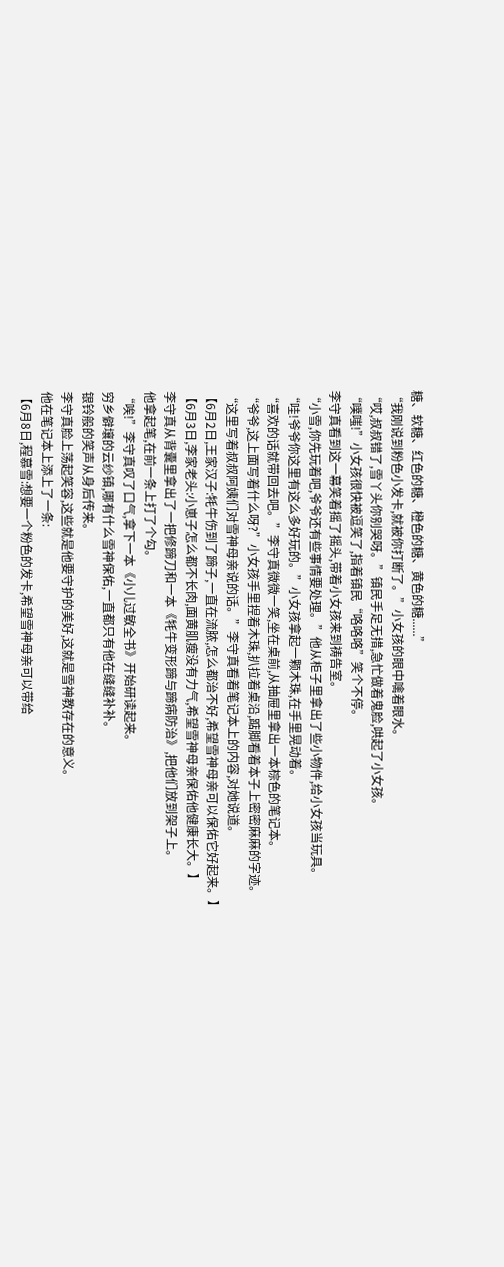糖、软糖、红色的糖、橙色的糖、黄色的糖......”
“我刚说到粉色小发卡,就被你打断了。”小女孩的眼中噙着眼水。
“哎,叔叔错了,雪丫头你别哭呀。”镇民手足无措,急忙做着鬼脸,哄起了小女孩。
“噗嗤!”小女孩很快被逗笑了,指着镇民“咯咯咯”笑个不停。
李守真看到这一幕笑着摇了摇头,带着小女孩来到祷告室。
“小雪,你先玩着吧,爷爷还有些事情要处理。”他从柜子里拿出了些小物件,给小女孩当玩具。
“哇!爷爷你这里有这么多好玩的。”小女孩拿起一颗木珠,在手里晃动着。
“喜欢的话就带回去吧。”李守真微微一笑,坐在桌前,从抽屉里拿出一本棕色的笔记本。
“爷爷,这上面写着什么呀?”小女孩手里捏着木珠,扒拉着桌沿,踮脚看着本子上密密麻麻的字迹。
“这里写着叔叔阿姨们对雪神母亲说的话。”李守真看着笔记本上的内容,对她说道。
【6月2日,王家汉子:牦牛伤到了蹄子,一直在流脓,怎么都治不好,希望雪神母亲可以保佑它好起来。】
【6月3日,李家老头:小崽子怎么都不长肉,面黄肌瘦没有力气,希望雪神母亲保佑他健康长大。】
李守真从背囊里拿出了一把修蹄刀和一本《牦牛变形蹄与蹄病防治》,把他们放到架子上。
他拿起笔,在前一条上打了个勾。
“唉!”李守真叹了口气,拿下一本《小儿过敏全书》开始研读起来。
穷乡僻壤的云纱镇,哪有什么雪神保佑,一直都只有他在缝缝补补。
银铃般的笑声从身后传来。
李守真脸上荡起笑容,这些就是他要守护的美好,这就是雪神教存在的意义。
他在笔记本上添上了一条:
【6月8日,程慕雪:想要一个粉色的发卡,希望雪神母亲可以带给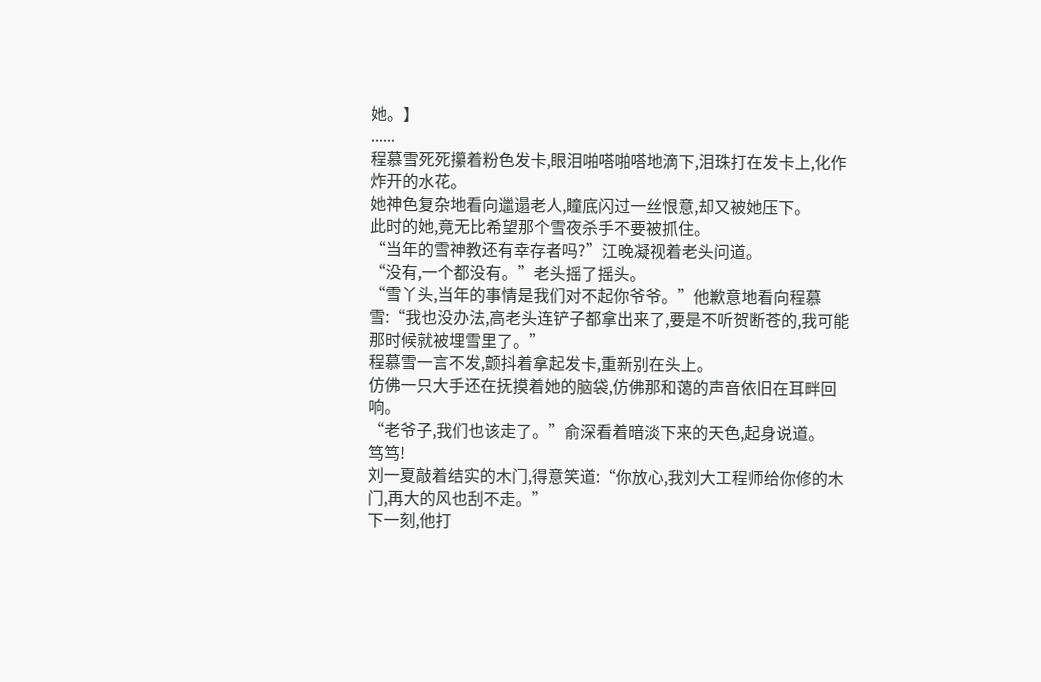她。】
......
程慕雪死死攥着粉色发卡,眼泪啪嗒啪嗒地滴下,泪珠打在发卡上,化作炸开的水花。
她神色复杂地看向邋遢老人,瞳底闪过一丝恨意,却又被她压下。
此时的她,竟无比希望那个雪夜杀手不要被抓住。
“当年的雪神教还有幸存者吗?”江晚凝视着老头问道。
“没有,一个都没有。”老头摇了摇头。
“雪丫头,当年的事情是我们对不起你爷爷。”他歉意地看向程慕雪:“我也没办法,高老头连铲子都拿出来了,要是不听贺断苍的,我可能那时候就被埋雪里了。”
程慕雪一言不发,颤抖着拿起发卡,重新别在头上。
仿佛一只大手还在抚摸着她的脑袋,仿佛那和蔼的声音依旧在耳畔回响。
“老爷子,我们也该走了。”俞深看着暗淡下来的天色,起身说道。
笃笃!
刘一夏敲着结实的木门,得意笑道:“你放心,我刘大工程师给你修的木门,再大的风也刮不走。”
下一刻,他打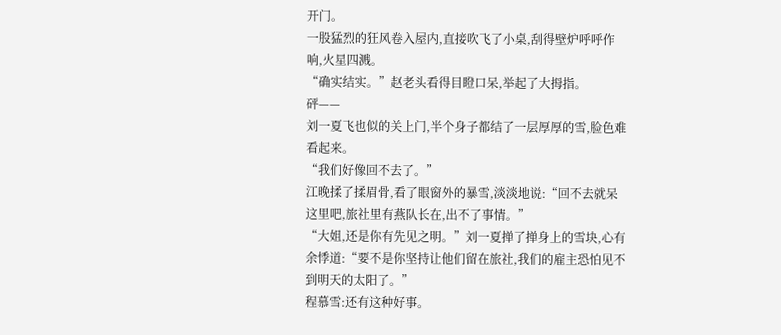开门。
一股猛烈的狂风卷入屋内,直接吹飞了小桌,刮得壁炉呼呼作响,火星四溅。
“确实结实。”赵老头看得目瞪口呆,举起了大拇指。
砰——
刘一夏飞也似的关上门,半个身子都结了一层厚厚的雪,脸色难看起来。
“我们好像回不去了。”
江晚揉了揉眉骨,看了眼窗外的暴雪,淡淡地说:“回不去就呆这里吧,旅社里有燕队长在,出不了事情。”
“大姐,还是你有先见之明。”刘一夏掸了掸身上的雪块,心有余悸道:“要不是你坚持让他们留在旅社,我们的雇主恐怕见不到明天的太阳了。”
程慕雪:还有这种好事。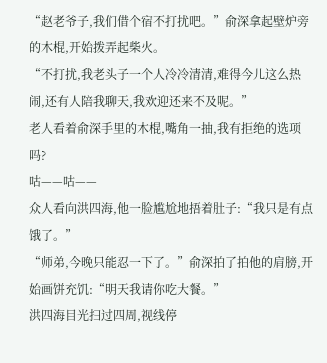“赵老爷子,我们借个宿不打扰吧。”俞深拿起壁炉旁的木棍,开始拨弄起柴火。
“不打扰,我老头子一个人冷冷清清,难得今儿这么热闹,还有人陪我聊天,我欢迎还来不及呢。”
老人看着俞深手里的木棍,嘴角一抽,我有拒绝的选项吗?
咕——咕——
众人看向洪四海,他一脸尴尬地捂着肚子:“我只是有点饿了。”
“师弟,今晚只能忍一下了。”俞深拍了拍他的肩膀,开始画饼充饥:“明天我请你吃大餐。”
洪四海目光扫过四周,视线停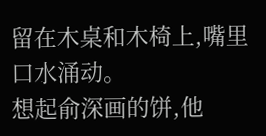留在木桌和木椅上,嘴里口水涌动。
想起俞深画的饼,他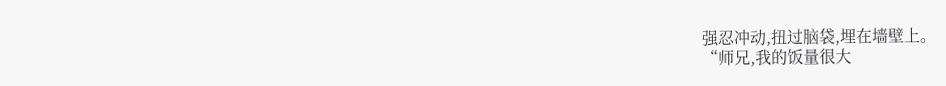强忍冲动,扭过脑袋,埋在墙壁上。
“师兄,我的饭量很大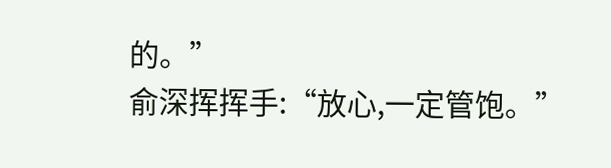的。”
俞深挥挥手:“放心,一定管饱。”